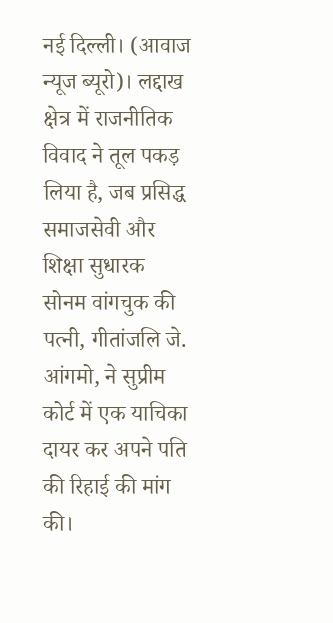नई दिल्ली। (आवाज न्यूज ब्यूरो)। लद्दाख क्षेत्र में राजनीतिक विवाद ने तूल पकड़ लिया है, जब प्रसिद्ध समाजसेवी और शिक्षा सुधारक सोनम वांगचुक की पत्नी, गीतांजलि जे. आंगमो, ने सुप्रीम कोर्ट में एक याचिका दायर कर अपने पति की रिहाई की मांग की।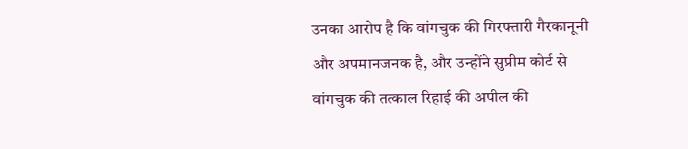उनका आरोप है कि वांगचुक की गिरफ्तारी गैरकानूनी और अपमानजनक है, और उन्होंने सुप्रीम कोर्ट से वांगचुक की तत्काल रिहाई की अपील की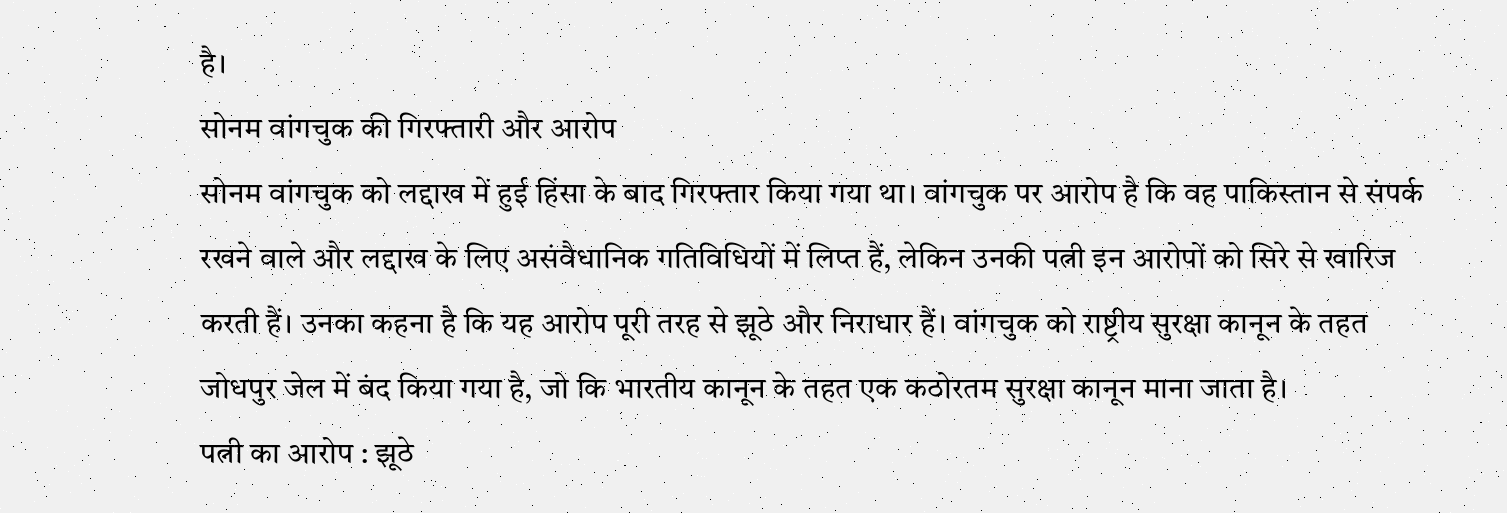है।
सोनम वांगचुक की गिरफ्तारी और आरोप
सोनम वांगचुक को लद्दाख में हुई हिंसा के बाद गिरफ्तार किया गया था। वांगचुक पर आरोप है कि वह पाकिस्तान से संपर्क रखने वाले और लद्दाख के लिए असंवैधानिक गतिविधियों में लिप्त हैं, लेकिन उनकी पत्नी इन आरोपों को सिरे से खारिज करती हैं। उनका कहना है कि यह आरोप पूरी तरह से झूठे और निराधार हैं। वांगचुक को राष्ट्रीय सुरक्षा कानून के तहत जोधपुर जेल में बंद किया गया है, जो कि भारतीय कानून के तहत एक कठोरतम सुरक्षा कानून माना जाता है।
पत्नी का आरोप : झूठे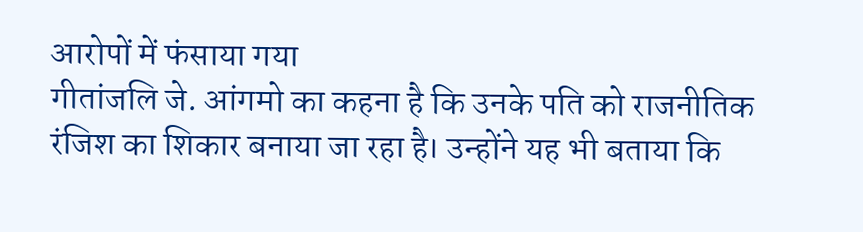आरोपों में फंसाया गया
गीतांजलि जे. आंगमो का कहना है कि उनके पति को राजनीतिक रंजिश का शिकार बनाया जा रहा है। उन्होंने यह भी बताया कि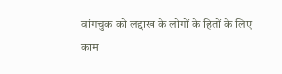वांगचुक को लद्दाख के लोगों के हितों के लिए काम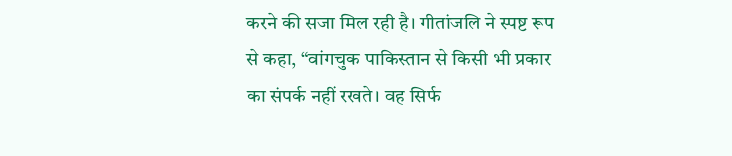करने की सजा मिल रही है। गीतांजलि ने स्पष्ट रूप से कहा, “वांगचुक पाकिस्तान से किसी भी प्रकार का संपर्क नहीं रखते। वह सिर्फ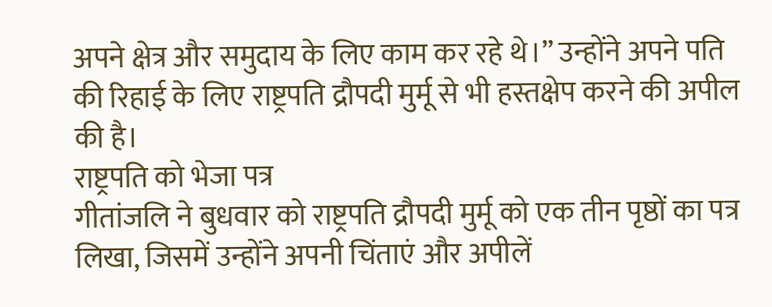अपने क्षेत्र और समुदाय के लिए काम कर रहे थे।” उन्होंने अपने पति की रिहाई के लिए राष्ट्रपति द्रौपदी मुर्मू से भी हस्तक्षेप करने की अपील की है।
राष्ट्रपति को भेजा पत्र
गीतांजलि ने बुधवार को राष्ट्रपति द्रौपदी मुर्मू को एक तीन पृष्ठों का पत्र लिखा, जिसमें उन्होंने अपनी चिंताएं और अपीलें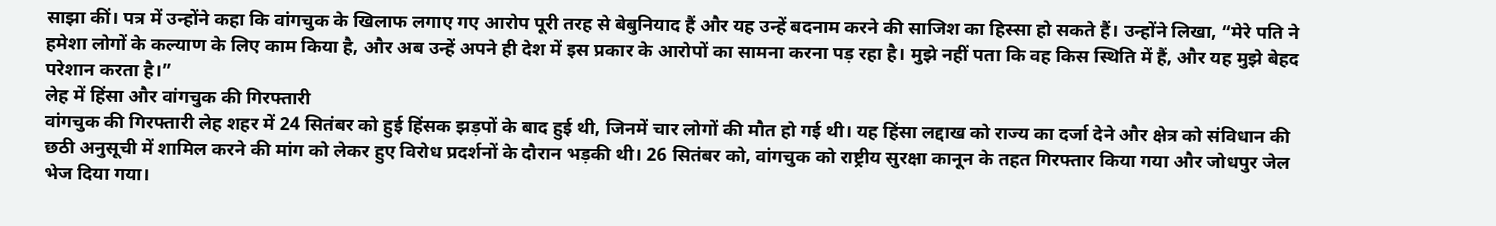साझा कीं। पत्र में उन्होंने कहा कि वांगचुक के खिलाफ लगाए गए आरोप पूरी तरह से बेबुनियाद हैं और यह उन्हें बदनाम करने की साजिश का हिस्सा हो सकते हैं। उन्होंने लिखा, “मेरे पति ने हमेशा लोगों के कल्याण के लिए काम किया है, और अब उन्हें अपने ही देश में इस प्रकार के आरोपों का सामना करना पड़ रहा है। मुझे नहीं पता कि वह किस स्थिति में हैं, और यह मुझे बेहद परेशान करता है।”
लेह में हिंसा और वांगचुक की गिरफ्तारी
वांगचुक की गिरफ्तारी लेह शहर में 24 सितंबर को हुई हिंसक झड़पों के बाद हुई थी, जिनमें चार लोगों की मौत हो गई थी। यह हिंसा लद्दाख को राज्य का दर्जा देने और क्षेत्र को संविधान की छठी अनुसूची में शामिल करने की मांग को लेकर हुए विरोध प्रदर्शनों के दौरान भड़की थी। 26 सितंबर को, वांगचुक को राष्ट्रीय सुरक्षा कानून के तहत गिरफ्तार किया गया और जोधपुर जेल भेज दिया गया।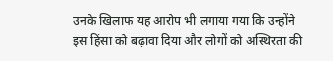उनके खिलाफ यह आरोप भी लगाया गया कि उन्होंने इस हिंसा को बढ़ावा दिया और लोगों को अस्थिरता की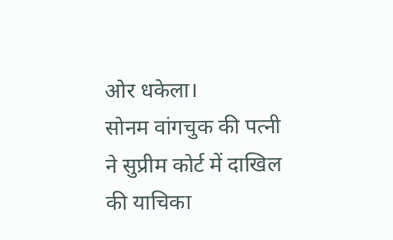ओर धकेला।
सोनम वांगचुक की पत्नी ने सुप्रीम कोर्ट में दाखिल की याचिका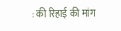: की रिहाई की मांग